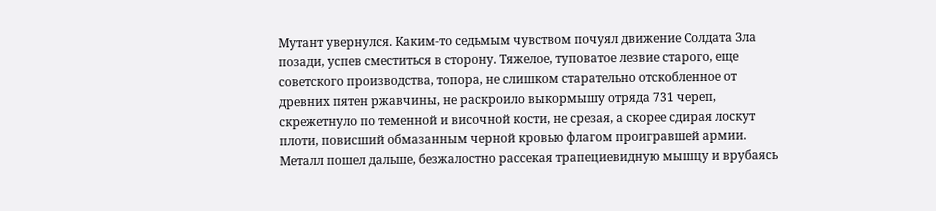Мутант увернулся. Каким-то седьмым чувством почуял движение Солдата Зла позади, успев сместиться в сторону. Тяжелое, туповатое лезвие старого, еще советского производства, топора, не слишком старательно отскобленное от древних пятен ржавчины, не раскроило выкормышу отряда 731 череп, скрежетнуло по теменной и височной кости, не срезая, а скорее сдирая лоскут плоти, повисший обмазанным черной кровью флагом проигравшей армии. Металл пошел дальше, безжалостно рассекая трапециевидную мышцу и врубаясь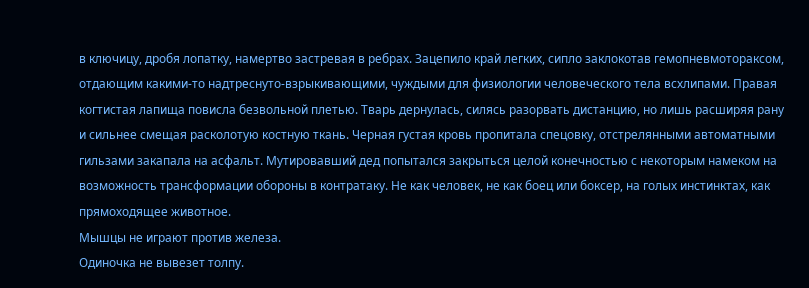в ключицу, дробя лопатку, намертво застревая в ребрах. Зацепило край легких, сипло заклокотав гемопневмотораксом, отдающим какими-то надтреснуто-взрыкивающими, чуждыми для физиологии человеческого тела всхлипами. Правая когтистая лапища повисла безвольной плетью. Тварь дернулась, силясь разорвать дистанцию, но лишь расширяя рану и сильнее смещая расколотую костную ткань. Черная густая кровь пропитала спецовку, отстрелянными автоматными гильзами закапала на асфальт. Мутировавший дед попытался закрыться целой конечностью с некоторым намеком на возможность трансформации обороны в контратаку. Не как человек, не как боец или боксер, на голых инстинктах, как прямоходящее животное.
Мышцы не играют против железа.
Одиночка не вывезет толпу.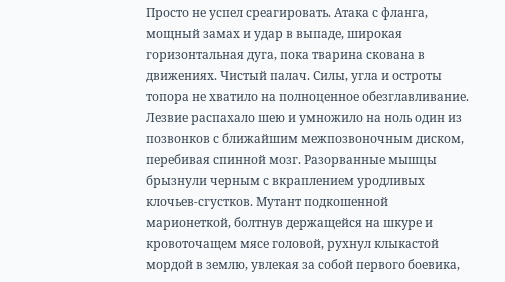Просто не успел среагировать. Атака с фланга, мощный замах и удар в выпаде, широкая горизонтальная дуга, пока тварина скована в движениях. Чистый палач. Силы, угла и остроты топора не хватило на полноценное обезглавливание. Лезвие распахало шею и умножило на ноль один из позвонков с ближайшим межпозвоночным диском, перебивая спинной мозг. Разорванные мышцы брызнули черным с вкраплением уродливых клочьев-сгустков. Мутант подкошенной марионеткой, болтнув держащейся на шкуре и кровоточащем мясе головой, рухнул клыкастой мордой в землю, увлекая за собой первого боевика,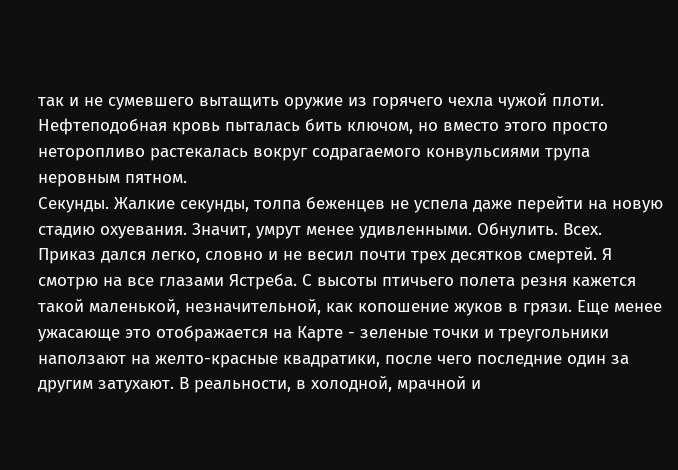так и не сумевшего вытащить оружие из горячего чехла чужой плоти. Нефтеподобная кровь пыталась бить ключом, но вместо этого просто неторопливо растекалась вокруг содрагаемого конвульсиями трупа неровным пятном.
Секунды. Жалкие секунды, толпа беженцев не успела даже перейти на новую стадию охуевания. Значит, умрут менее удивленными. Обнулить. Всех.
Приказ дался легко, словно и не весил почти трех десятков смертей. Я смотрю на все глазами Ястреба. С высоты птичьего полета резня кажется такой маленькой, незначительной, как копошение жуков в грязи. Еще менее ужасающе это отображается на Карте - зеленые точки и треугольники наползают на желто-красные квадратики, после чего последние один за другим затухают. В реальности, в холодной, мрачной и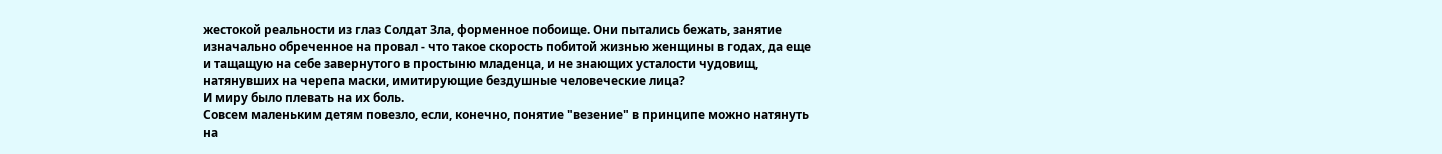жестокой реальности из глаз Солдат Зла, форменное побоище. Они пытались бежать, занятие изначально обреченное на провал - что такое скорость побитой жизнью женщины в годах, да еще и тащащую на себе завернутого в простыню младенца, и не знающих усталости чудовищ, натянувших на черепа маски, имитирующие бездушные человеческие лица?
И миру было плевать на их боль.
Совсем маленьким детям повезло, если, конечно, понятие "везение" в принципе можно натянуть на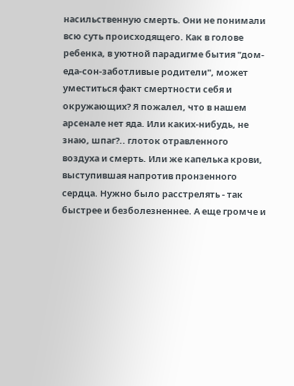насильственную смерть. Они не понимали всю суть происходящего. Как в голове ребенка, в уютной парадигме бытия "дом-еда-сон-заботливые родители", может уместиться факт смертности себя и окружающих? Я пожалел, что в нашем арсенале нет яда. Или каких-нибудь, не знаю, шпаг?.. глоток отравленного воздуха и смерть. Или же капелька крови, выступившая напротив пронзенного сердца. Нужно было расстрелять - так быстрее и безболезненнее. А еще громче и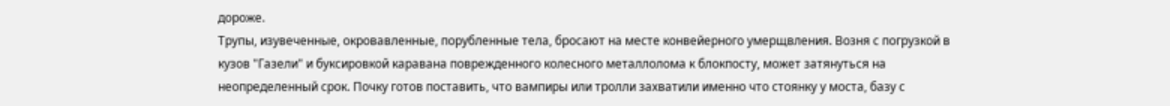дороже.
Трупы, изувеченные, окровавленные, порубленные тела, бросают на месте конвейерного умерщвления. Возня с погрузкой в кузов "Газели" и буксировкой каравана поврежденного колесного металлолома к блокпосту, может затянуться на неопределенный срок. Почку готов поставить, что вампиры или тролли захватили именно что стоянку у моста, базу с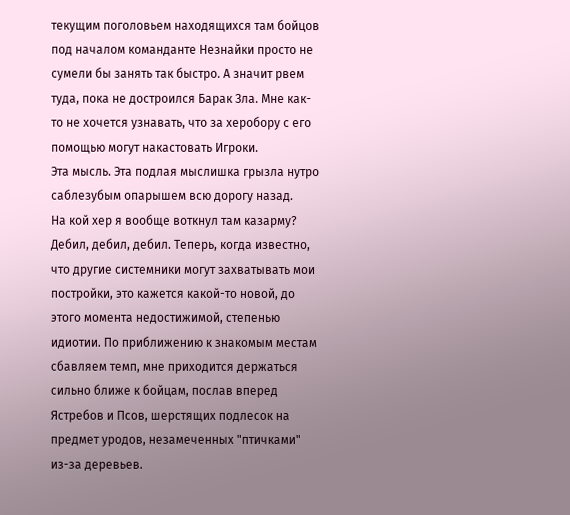текущим поголовьем находящихся там бойцов под началом команданте Незнайки просто не сумели бы занять так быстро. А значит рвем туда, пока не достроился Барак Зла. Мне как-то не хочется узнавать, что за херобору с его помощью могут накастовать Игроки.
Эта мысль. Эта подлая мыслишка грызла нутро саблезубым опарышем всю дорогу назад.
На кой хер я вообще воткнул там казарму? Дебил, дебил, дебил. Теперь, когда известно, что другие системники могут захватывать мои постройки, это кажется какой-то новой, до этого момента недостижимой, степенью идиотии. По приближению к знакомым местам сбавляем темп, мне приходится держаться сильно ближе к бойцам, послав вперед Ястребов и Псов, шерстящих подлесок на предмет уродов, незамеченных "птичками" из-за деревьев.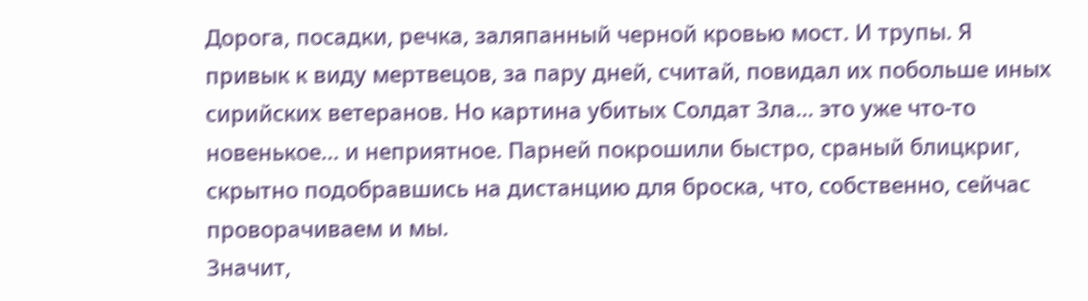Дорога, посадки, речка, заляпанный черной кровью мост. И трупы. Я привык к виду мертвецов, за пару дней, считай, повидал их побольше иных сирийских ветеранов. Но картина убитых Солдат Зла... это уже что-то новенькое... и неприятное. Парней покрошили быстро, сраный блицкриг, скрытно подобравшись на дистанцию для броска, что, собственно, сейчас проворачиваем и мы.
Значит,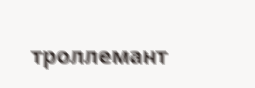троллемант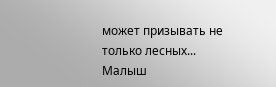может призывать не только лесных...
Малыш